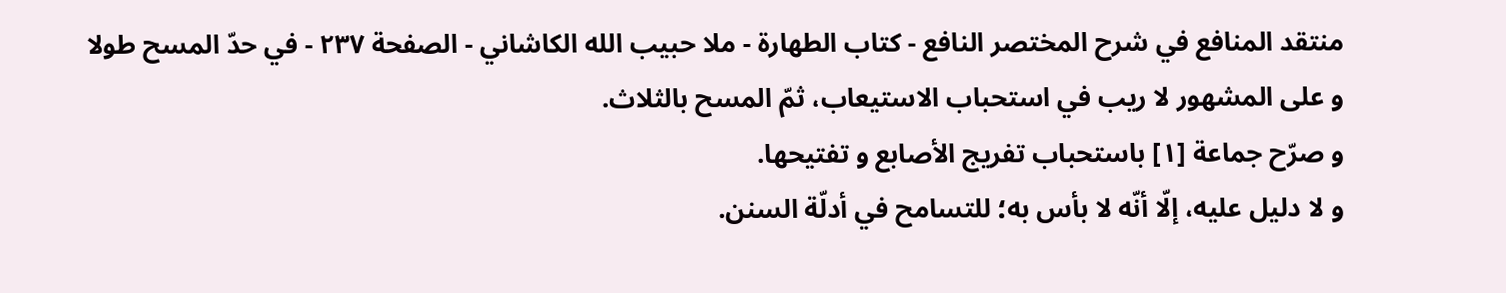منتقد المنافع في شرح المختصر النافع - كتاب الطهارة - ملا حبيب الله الكاشاني - الصفحة ٢٣٧ - في حدّ المسح طولا
و على المشهور لا ريب في استحباب الاستيعاب، ثمّ المسح بالثلاث.
و صرّح جماعة [١] باستحباب تفريج الأصابع و تفتيحها.
و لا دليل عليه، إلّا أنّه لا بأس به؛ للتسامح في أدلّة السنن.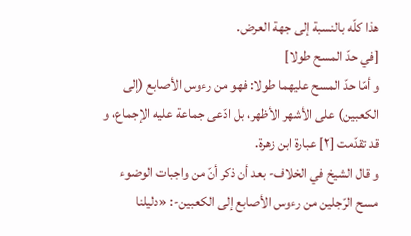هذا كلّه بالنسبة إلى جهة العرض.
[في حدّ المسح طولا]
و أمّا حدّ المسح عليهما طولا: فهو من رءوس الأصابع (إلى الكعبين) على الأشهر الأظهر، بل ادّعى جماعة عليه الإجماع، و قد تقدّمت [٢] عبارة ابن زهرة.
و قال الشيخ في الخلاف- بعد أن ذكر أنّ من واجبات الوضوء مسح الرّجلين من رءوس الأصابع إلى الكعبين-: «دليلنا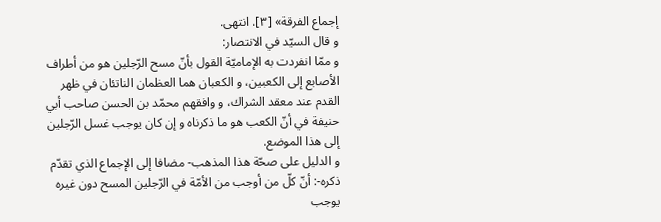إجماع الفرقة» [٣]. انتهى.
و قال السيّد في الانتصار:
و ممّا انفردت به الإماميّة القول بأنّ مسح الرّجلين هو من أطراف الأصابع إلى الكعبين، و الكعبان هما العظمان الناتئان في ظهر القدم عند معقد الشراك، و وافقهم محمّد بن الحسن صاحب أبي حنيفة في أنّ الكعب هو ما ذكرناه و إن كان يوجب غسل الرّجلين إلى هذا الموضع.
و الدليل على صحّة هذا المذهب- مضافا إلى الإجماع الذي تقدّم ذكره-: أنّ كلّ من أوجب من الأمّة في الرّجلين المسح دون غيره يوجب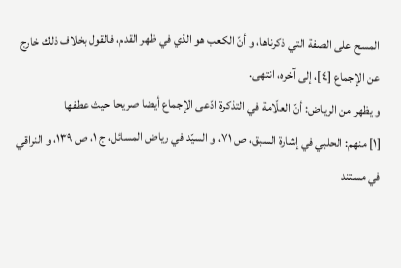المسح على الصفة التي ذكرناها، و أنّ الكعب هو الذي في ظهر القدم، فالقول بخلاف ذلك خارج عن الإجماع [٤]، إلى آخره، انتهى.
و يظهر من الرياض: أنّ العلّامة في التذكرة ادّعى الإجماع أيضا صريحا حيث عطفها
[١] منهم: الحلبي في إشارة السبق، ص ٧١، و السيّد في رياض المسائل، ج ١، ص ١٣٩، و النراقي في مستند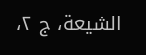الشيعة، ج ٢،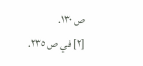ص ١٣٠.
[٢] في ص ٢٣٥.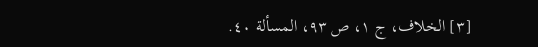[٣] الخلاف، ج ١، ص ٩٣، المسألة ٤٠.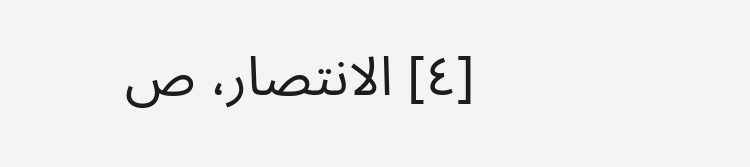[٤] الانتصار، ص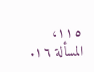١١٥، المسألة ١٦.